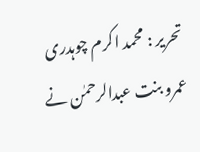تحریر : محمد اکرم چوہدری
عمرو بنت عبدالرحمٰن نے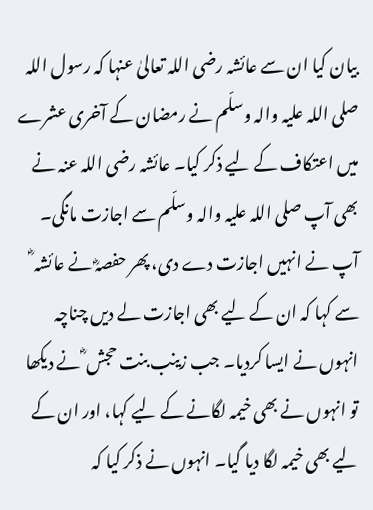بیان کیا ان سے عائشہ رضی اللہ تعالیٰ عنہا کہ رسول اللہ صلی اللہ علیہ والہ وسلّم نے رمضان کے آخری عشرے میں اعتکاف کے لیے ذکر کیا۔ عائشہ رضی اللہ عنہ نے بھی آپ صلی اللہ علیہ والہ وسلّم سے اجازت مانگی۔ آپ نے انہیں اجازت دے دی، پھر حفصہؓ نے عائشہ ؓ سے کہا کہ ان کے لیے بھی اجازت لے دیں چناچہ انہوں نے ایسا کردیا۔ جب زینب بنت حجش ؓ نے دیکھا تو انہوں نے بھی خیمہ لگانے کے لیے کہا، اور ان کے لیے بھی خیمہ لگا دیا گیا۔ انہوں نے ذکر کیا کہ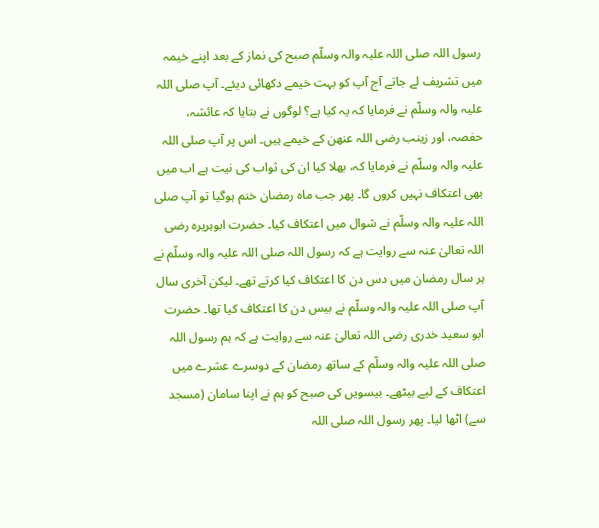رسول اللہ صلی اللہ علیہ والہ وسلّم صبح کی نماز کے بعد اپنے خیمہ میں تشریف لے جاتے آج آپ کو بہت خیمے دکھائی دیئے۔ آپ صلی اللہ علیہ والہ وسلّم نے فرمایا کہ یہ کیا ہے؟ لوگوں نے بتایا کہ عائشہ، حفصہ، اور زینب رضی اللہ عنھن کے خیمے ہیں۔ اس پر آپ صلی اللہ علیہ والہ وسلّم نے فرمایا کہ، بھلا کیا ان کی ثواب کی نیت ہے اب میں بھی اعتکاف نہیں کروں گا۔ پھر جب ماہ رمضان ختم ہوگیا تو آپ صلی اللہ علیہ والہ وسلّم نے شوال میں اعتکاف کیا۔ حضرت ابوہریرہ رضی اللہ تعالیٰ عنہ سے روایت ہے کہ رسول اللہ صلی اللہ علیہ والہ وسلّم نے ہر سال رمضان میں دس دن کا اعتکاف کیا کرتے تھے۔ لیکن آخری سال آپ صلی اللہ علیہ والہ وسلّم نے بیس دن کا اعتکاف کیا تھا۔ حضرت ابو سعید خدری رضی اللہ تعالیٰ عنہ سے روایت ہے کہ ہم رسول اللہ صلی اللہ علیہ والہ وسلّم کے ساتھ رمضان کے دوسرے عشرے میں اعتکاف کے لیے بیٹھے۔ بیسویں کی صبح کو ہم نے اپنا سامان (مسجد سے) اٹھا لیا۔ پھر رسول اللہ صلی اللہ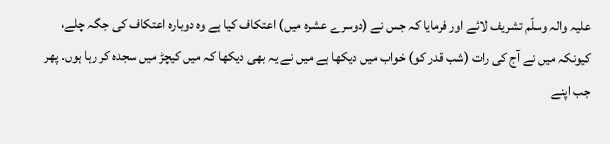علیہ والہ وسلّم تشریف لائے اور فرمایا کہ جس نے (دوسرے عشرہ میں) اعتکاف کیا ہے وہ دوبارہ اعتکاف کی جگہ چلے، کیونکہ میں نے آج کی رات (شب قدر کو) خواب میں دیکھا ہے میں نے یہ بھی دیکھا کہ میں کیچڑ میں سجدہ کر رہا ہوں۔ پھر جب اپنے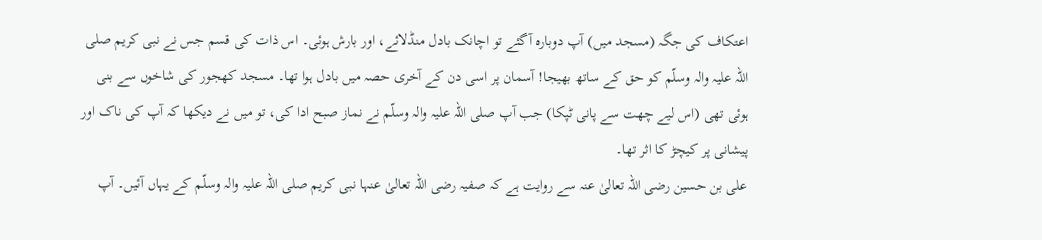اعتکاف کی جگہ (مسجد میں) آپ دوبارہ آگئے تو اچانک بادل منڈلائے، اور بارش ہوئی۔ اس ذات کی قسم جس نے نبی کریم صلی اللہ علیہ والہ وسلّم کو حق کے ساتھ بھیجا! آسمان پر اسی دن کے آخری حصہ میں بادل ہوا تھا۔ مسجد کھجور کی شاخوں سے بنی ہوئی تھی (اس لیے چھت سے پانی ٹپکا) جب آپ صلی اللہ علیہ والہ وسلّم نے نماز صبح ادا کی، تو میں نے دیکھا کہ آپ کی ناک اور پیشانی پر کیچڑ کا اثر تھا۔
علی بن حسین رضی اللہ تعالیٰ عنہ سے روایت ہے کہ صفیہ رضی اللہ تعالیٰ عنہا نبی کریم صلی اللہ علیہ والہ وسلّم کے یہاں آئیں۔ آپ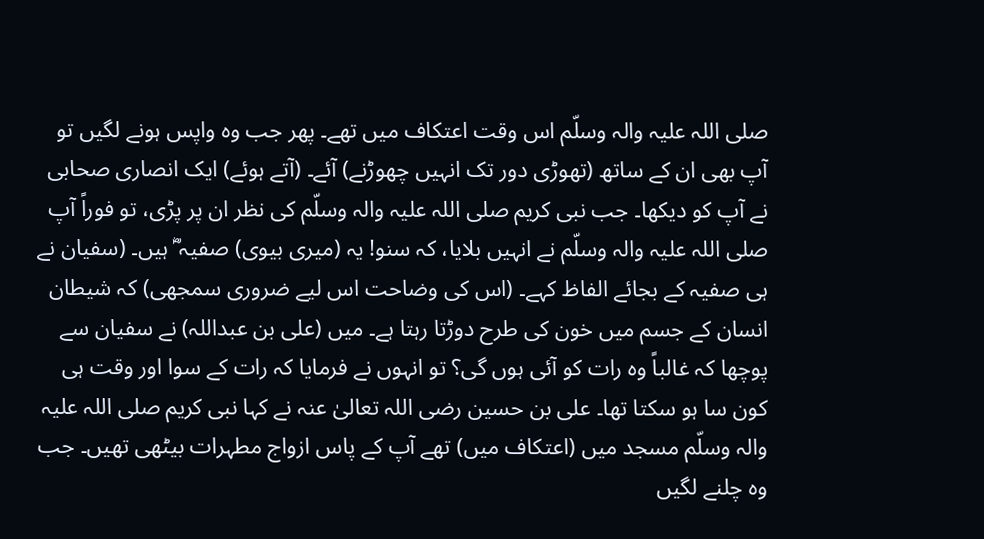صلی اللہ علیہ والہ وسلّم اس وقت اعتکاف میں تھے۔ پھر جب وہ واپس ہونے لگیں تو آپ بھی ان کے ساتھ (تھوڑی دور تک انہیں چھوڑنے) آئے۔ (آتے ہوئے) ایک انصاری صحابی نے آپ کو دیکھا۔ جب نبی کریم صلی اللہ علیہ والہ وسلّم کی نظر ان پر پڑی، تو فوراً آپ صلی اللہ علیہ والہ وسلّم نے انہیں بلایا، کہ سنو! یہ (میری بیوی) صفیہ ؓ ہیں۔ (سفیان نے ہی صفیہ کے بجائے الفاظ کہے۔ (اس کی وضاحت اس لیے ضروری سمجھی) کہ شیطان انسان کے جسم میں خون کی طرح دوڑتا رہتا ہے۔ میں (علی بن عبداللہ) نے سفیان سے پوچھا کہ غالباً وہ رات کو آئی ہوں گی؟ تو انہوں نے فرمایا کہ رات کے سوا اور وقت ہی کون سا ہو سکتا تھا۔ علی بن حسین رضی اللہ تعالیٰ عنہ نے کہا نبی کریم صلی اللہ علیہ والہ وسلّم مسجد میں (اعتکاف میں) تھے آپ کے پاس ازواج مطہرات بیٹھی تھیں۔ جب وہ چلنے لگیں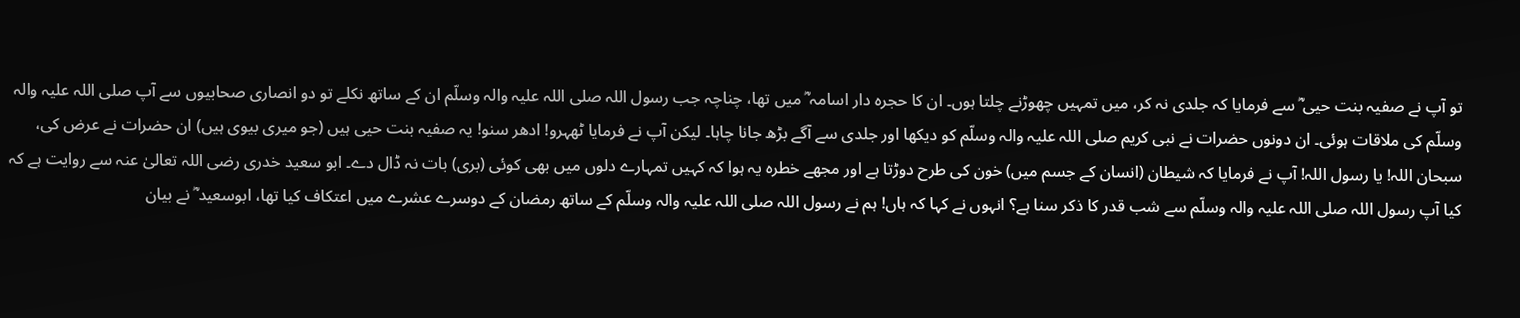تو آپ نے صفیہ بنت حیی ؓ سے فرمایا کہ جلدی نہ کر، میں تمہیں چھوڑنے چلتا ہوں۔ ان کا حجرہ دار اسامہ ؓ میں تھا، چناچہ جب رسول اللہ صلی اللہ علیہ والہ وسلّم ان کے ساتھ نکلے تو دو انصاری صحابیوں سے آپ صلی اللہ علیہ والہ وسلّم کی ملاقات ہوئی۔ ان دونوں حضرات نے نبی کریم صلی اللہ علیہ والہ وسلّم کو دیکھا اور جلدی سے آگے بڑھ جانا چاہا۔ لیکن آپ نے فرمایا ٹھہرو! ادھر سنو! یہ صفیہ بنت حیی ہیں (جو میری بیوی ہیں) ان حضرات نے عرض کی، سبحان اللہ! یا رسول اللہ! آپ نے فرمایا کہ شیطان (انسان کے جسم میں) خون کی طرح دوڑتا ہے اور مجھے خطرہ یہ ہوا کہ کہیں تمہارے دلوں میں بھی کوئی (بری) بات نہ ڈال دے۔ ابو سعید خدری رضی اللہ تعالیٰ عنہ سے روایت ہے کہ کیا آپ رسول اللہ صلی اللہ علیہ والہ وسلّم سے شب قدر کا ذکر سنا ہے؟ انہوں نے کہا کہ ہاں! ہم نے رسول اللہ صلی اللہ علیہ والہ وسلّم کے ساتھ رمضان کے دوسرے عشرے میں اعتکاف کیا تھا، ابوسعید ؓ نے بیان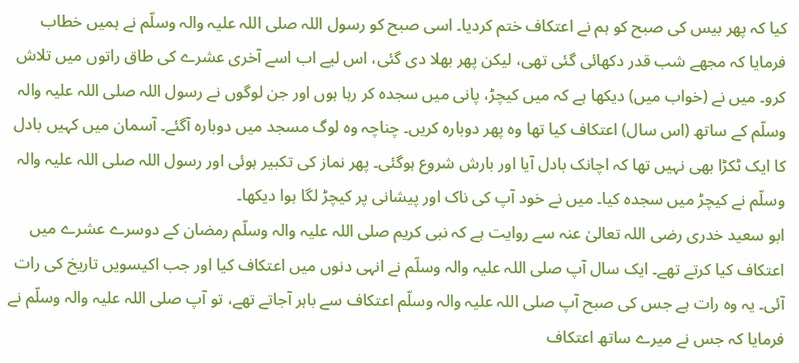کیا کہ پھر بیس کی صبح کو ہم نے اعتکاف ختم کردیا۔ اسی صبح کو رسول اللہ صلی اللہ علیہ والہ وسلّم نے ہمیں خطاب فرمایا کہ مجھے شب قدر دکھائی گئی تھی، لیکن پھر بھلا دی گئی، اس لیے اب اسے آخری عشرے کی طاق راتوں میں تلاش کرو۔ میں نے (خواب میں) دیکھا ہے کہ میں کیچڑ، پانی میں سجدہ کر رہا ہوں اور جن لوگوں نے رسول اللہ صلی اللہ علیہ والہ وسلّم کے ساتھ (اس سال) اعتکاف کیا تھا وہ پھر دوبارہ کریں۔ چناچہ وہ لوگ مسجد میں دوبارہ آگئے۔ آسمان میں کہیں بادل کا ایک ٹکڑا بھی نہیں تھا کہ اچانک بادل آیا اور بارش شروع ہوگئی۔ پھر نماز کی تکبیر ہوئی اور رسول اللہ صلی اللہ علیہ والہ وسلّم نے کیچڑ میں سجدہ کیا۔ میں نے خود آپ کی ناک اور پیشانی پر کیچڑ لگا ہوا دیکھا۔
ابو سعید خدری رضی اللہ تعالیٰ عنہ سے روایت ہے کہ نبی کریم صلی اللہ علیہ والہ وسلّم رمضان کے دوسرے عشرے میں اعتکاف کیا کرتے تھے۔ ایک سال آپ صلی اللہ علیہ والہ وسلّم نے انہی دنوں میں اعتکاف کیا اور جب اکیسویں تاریخ کی رات آئی۔ یہ وہ رات ہے جس کی صبح آپ صلی اللہ علیہ والہ وسلّم اعتکاف سے باہر آجاتے تھے، تو آپ صلی اللہ علیہ والہ وسلّم نے فرمایا کہ جس نے میرے ساتھ اعتکاف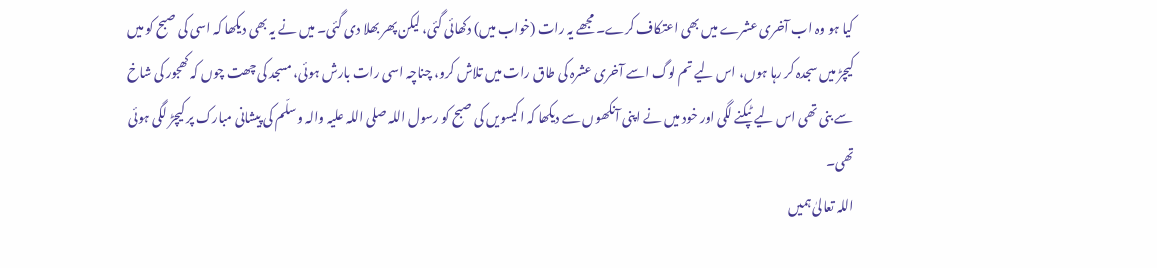کیا ہو وہ اب آخری عشرے میں بھی اعتکاف کرے۔ مجھے یہ رات (خواب میں) دکھائی گئی، لیکن پھر بھلا دی گئی۔ میں نے یہ بھی دیکھا کہ اسی کی صبح کو میں کیچڑ میں سجدہ کر رہا ہوں، اس لیے تم لوگ اسے آخری عشرہ کی طاق رات میں تلاش کرو، چناچہ اسی رات بارش ہوئی، مسجد کی چھت چوں کہ کھجور کی شاخ سے بنی تھی اس لیے ٹپکنے لگی اور خود میں نے اپنی آنکھوں سے دیکھا کہ اکیسویں کی صبح کو رسول اللہ صلی اللہ علیہ والہ وسلّم کی پیشانی مبارک پر کیچڑ لگی ہوئی تھی۔
اللہ تعالیٰ ہمیں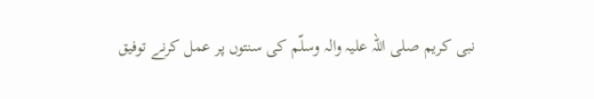نبی کریم صلی اللہ علیہ والہ وسلّم کی سنتوں پر عمل کرنے توفیق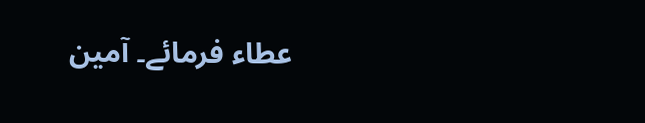عطاء فرمائے۔ آمین